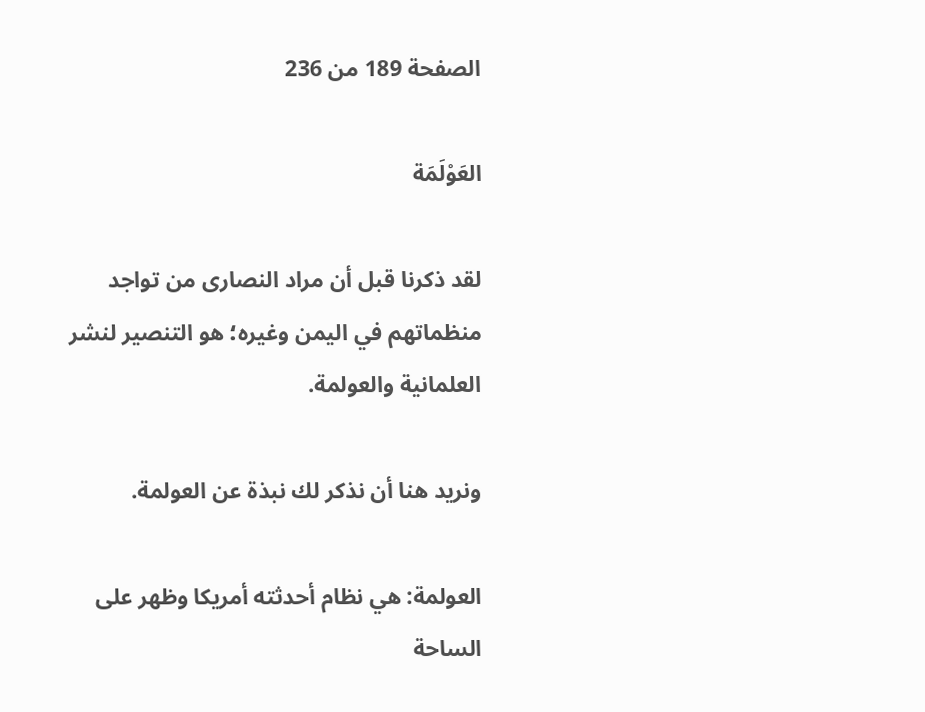الصفحة 189 من 236

العَوْلَمَة

لقد ذكرنا قبل أن مراد النصارى من تواجد منظماتهم في اليمن وغيره؛ هو التنصير لنشر العلمانية والعولمة.

ونريد هنا أن نذكر لك نبذة عن العولمة.

العولمة: هي نظام أحدثته أمريكا وظهر على الساحة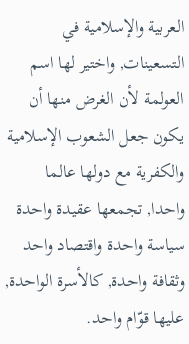العربية والإسلامية في التسعينات, واختير لها اسم العولمة لأن الغرض منها أن يكون جعل الشعوب الإسلامية والكفرية مع دولها عالما واحدا, تجمعها عقيدة واحدة سياسة واحدة واقتصاد واحد وثقافة واحدة, كالأسرة الواحدة, عليها قوّام واحد.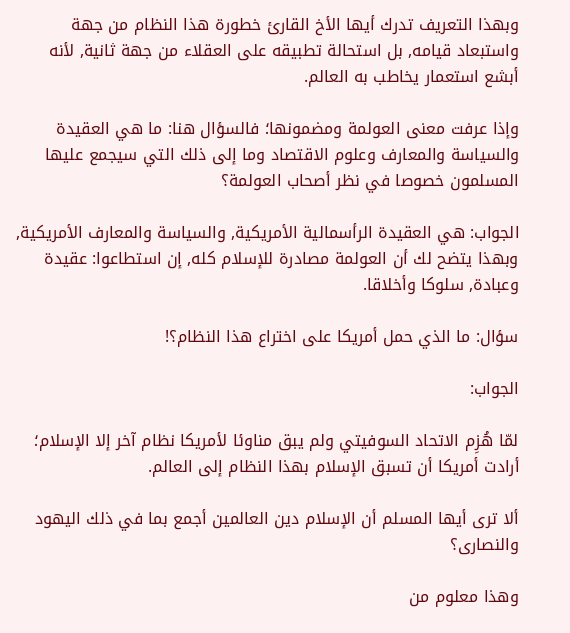وبهذا التعريف تدرك أيها الأخ القارئ خطورة هذا النظام من جهة واستبعاد قيامه, بل استحالة تطبيقه على العقلاء من جهة ثانية, لأنه أبشع استعمار يخاطب به العالم.

وإذا عرفت معنى العولمة ومضمونها؛ فالسؤال هنا: ما هي العقيدة والسياسة والمعارف وعلوم الاقتصاد وما إلى ذلك التي سيجمع عليها المسلمون خصوصا في نظر أصحاب العولمة؟

الجواب: هي العقيدة الرأسمالية الأمريكية, والسياسة والمعارف الأمريكية, وبهذا يتضح لك أن العولمة مصادرة للإسلام كله, إن استطاعوا: عقيدة وعبادة, سلوكا وأخلاقا.

سؤال: ما الذي حمل أمريكا على اختراع هذا النظام؟!

الجواب:

لمّا هُزِم الاتحاد السوفيتي ولم يبق مناوئا لأمريكا نظام آخر إلا الإسلام؛ أرادت أمريكا أن تسبق الإسلام بهذا النظام إلى العالم.

ألا ترى أيها المسلم أن الإسلام دين العالمين أجمع بما في ذلك اليهود والنصارى؟

وهذا معلوم من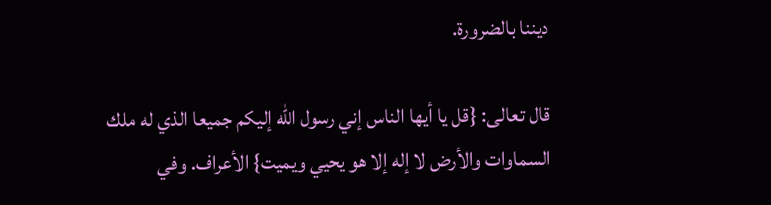ديننا بالضرورة.

قال تعالى: {قل يا أيها الناس إني رسول الله إليكم جميعا الذي له ملك السماوات والأرض لا إله إلا هو يحيي ويميت} الأعراف. وفي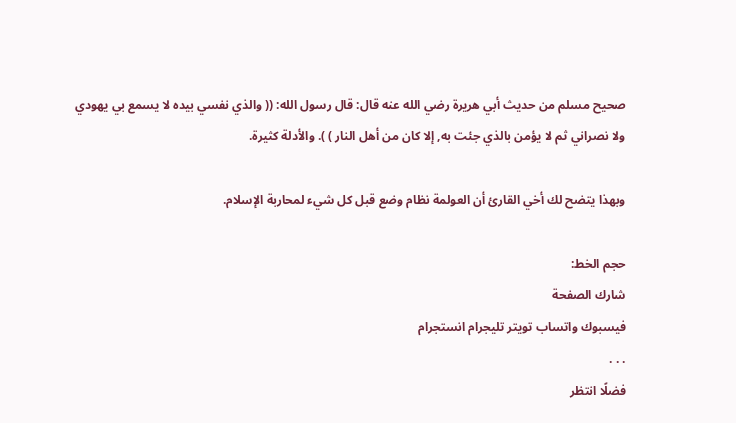صحيح مسلم من حديث أبي هريرة رضي الله عنه قال: قال رسول الله: (( والذي نفسي بيده لا يسمع بي يهودي ولا نصراني ثم لا يؤمن بالذي جئت به, إلا كان من أهل النار ) ). والأدلة كثيرة.

وبهذا يتضح لك أخي القارئ أن العولمة نظام وضع قبل كل شيء لمحاربة الإسلام.

حجم الخط:
شارك الصفحة
فيسبوك واتساب تويتر تليجرام انستجرام
. . .
فضلًا انتظر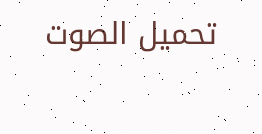تحميل الصوت